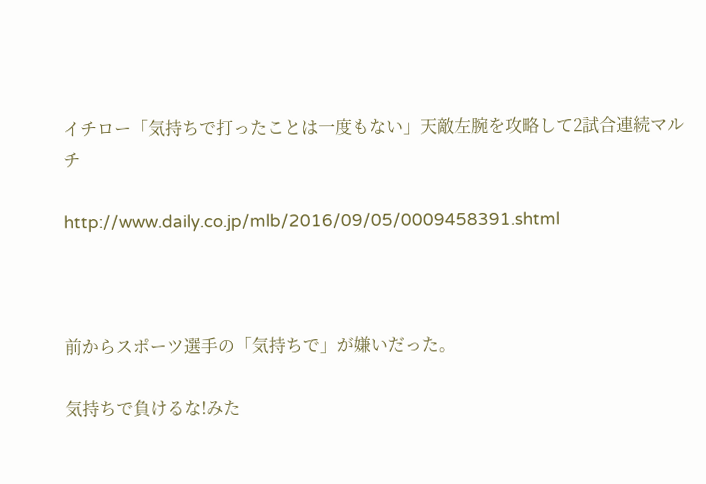イチロー「気持ちで打ったことは一度もない」天敵左腕を攻略して2試合連続マルチ

http://www.daily.co.jp/mlb/2016/09/05/0009458391.shtml



前からスポーツ選手の「気持ちで」が嫌いだった。

気持ちで負けるな!みた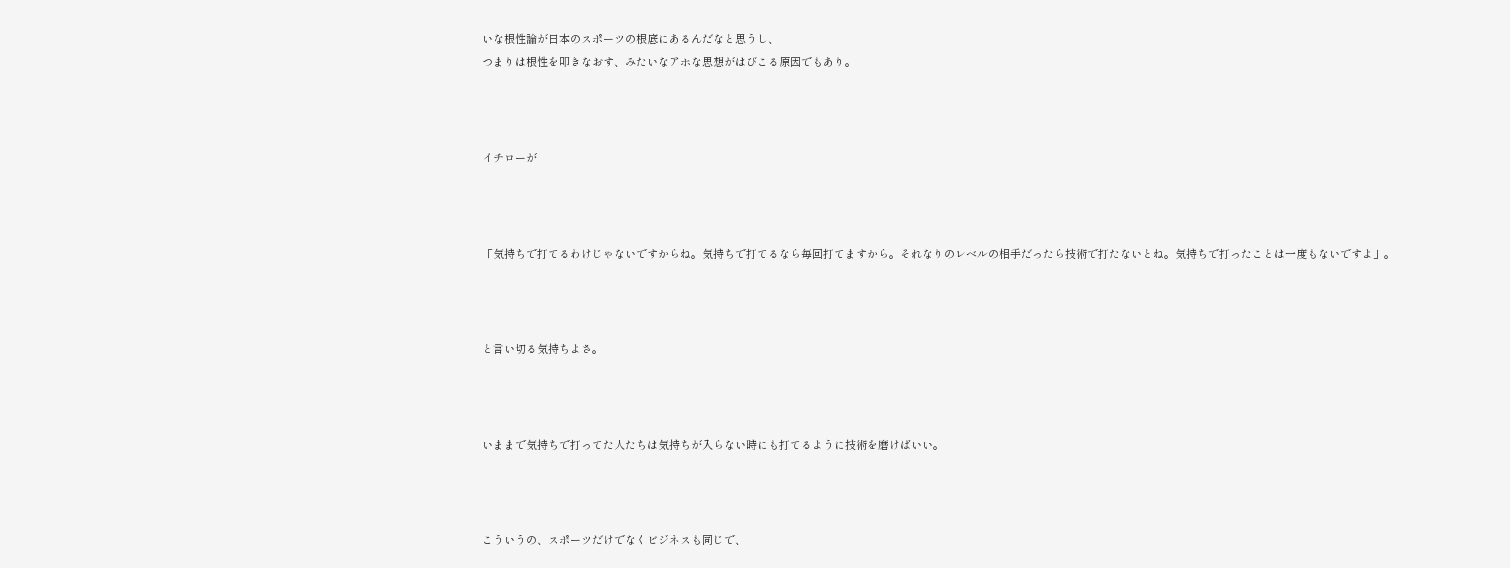いな根性論が日本のスポーツの根底にあるんだなと思うし、
つまりは根性を叩きなおす、みたいなアホな思想がはびこる原因でもあり。



イチローが



「気持ちで打てるわけじゃないですからね。気持ちで打てるなら毎回打てますから。それなりのレベルの相手だったら技術で打たないとね。気持ちで打ったことは一度もないですよ」。



と言い切る気持ちよさ。



いままで気持ちで打ってた人たちは気持ちが入らない時にも打てるように技術を磨けばいい。



こういうの、スポーツだけでなくビジネスも同じで、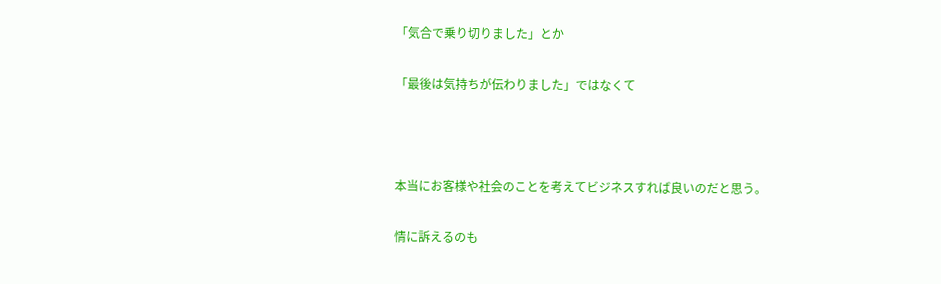「気合で乗り切りました」とか

「最後は気持ちが伝わりました」ではなくて



本当にお客様や社会のことを考えてビジネスすれば良いのだと思う。

情に訴えるのも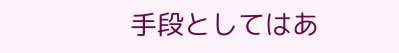手段としてはあ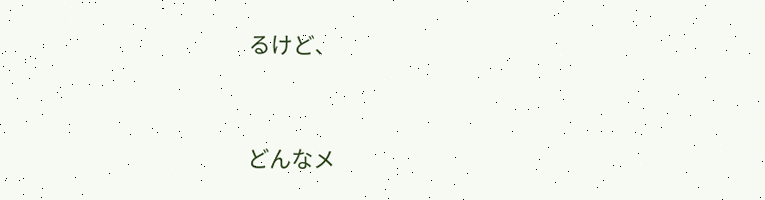るけど、



どんなメ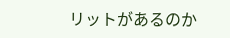リットがあるのか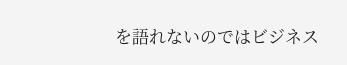を語れないのではビジネス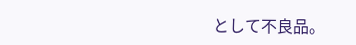として不良品。